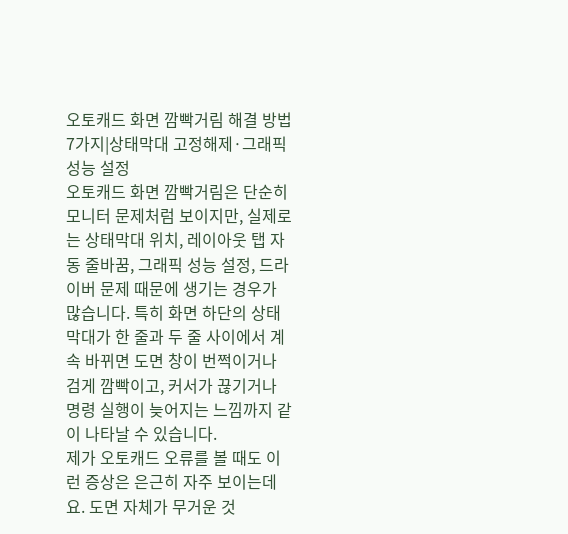오토캐드 화면 깜빡거림 해결 방법 7가지|상태막대 고정해제·그래픽 성능 설정
오토캐드 화면 깜빡거림은 단순히 모니터 문제처럼 보이지만, 실제로는 상태막대 위치, 레이아웃 탭 자동 줄바꿈, 그래픽 성능 설정, 드라이버 문제 때문에 생기는 경우가 많습니다. 특히 화면 하단의 상태막대가 한 줄과 두 줄 사이에서 계속 바뀌면 도면 창이 번쩍이거나 검게 깜빡이고, 커서가 끊기거나 명령 실행이 늦어지는 느낌까지 같이 나타날 수 있습니다.
제가 오토캐드 오류를 볼 때도 이런 증상은 은근히 자주 보이는데요. 도면 자체가 무거운 것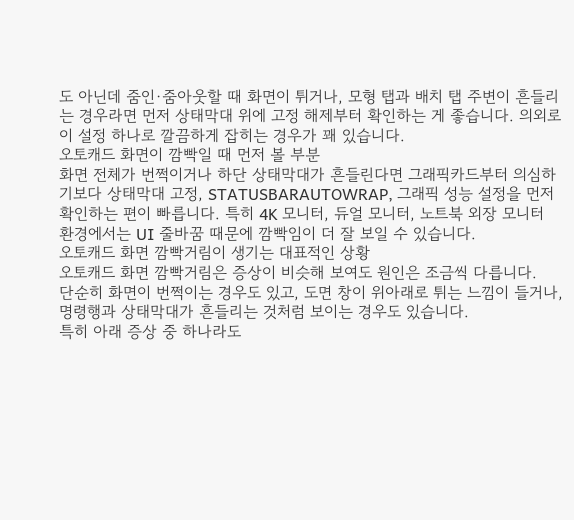도 아닌데 줌인·줌아웃할 때 화면이 튀거나, 모형 탭과 배치 탭 주변이 흔들리는 경우라면 먼저 상태막대 위에 고정 해제부터 확인하는 게 좋습니다. 의외로 이 설정 하나로 깔끔하게 잡히는 경우가 꽤 있습니다.
오토캐드 화면이 깜빡일 때 먼저 볼 부분
화면 전체가 번쩍이거나 하단 상태막대가 흔들린다면 그래픽카드부터 의심하기보다 상태막대 고정, STATUSBARAUTOWRAP, 그래픽 성능 설정을 먼저 확인하는 편이 빠릅니다. 특히 4K 모니터, 듀얼 모니터, 노트북 외장 모니터 환경에서는 UI 줄바꿈 때문에 깜빡임이 더 잘 보일 수 있습니다.
오토캐드 화면 깜빡거림이 생기는 대표적인 상황
오토캐드 화면 깜빡거림은 증상이 비슷해 보여도 원인은 조금씩 다릅니다.
단순히 화면이 번쩍이는 경우도 있고, 도면 창이 위아래로 튀는 느낌이 들거나, 명령행과 상태막대가 흔들리는 것처럼 보이는 경우도 있습니다.
특히 아래 증상 중 하나라도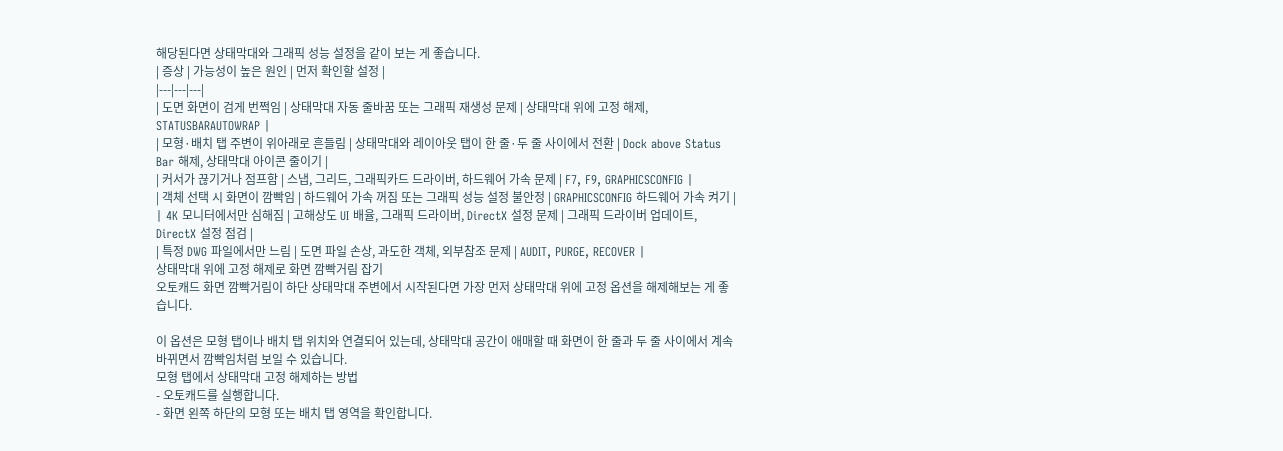해당된다면 상태막대와 그래픽 성능 설정을 같이 보는 게 좋습니다.
| 증상 | 가능성이 높은 원인 | 먼저 확인할 설정 |
|---|---|---|
| 도면 화면이 검게 번쩍임 | 상태막대 자동 줄바꿈 또는 그래픽 재생성 문제 | 상태막대 위에 고정 해제, STATUSBARAUTOWRAP |
| 모형·배치 탭 주변이 위아래로 흔들림 | 상태막대와 레이아웃 탭이 한 줄·두 줄 사이에서 전환 | Dock above Status Bar 해제, 상태막대 아이콘 줄이기 |
| 커서가 끊기거나 점프함 | 스냅, 그리드, 그래픽카드 드라이버, 하드웨어 가속 문제 | F7, F9, GRAPHICSCONFIG |
| 객체 선택 시 화면이 깜빡임 | 하드웨어 가속 꺼짐 또는 그래픽 성능 설정 불안정 | GRAPHICSCONFIG 하드웨어 가속 켜기 |
| 4K 모니터에서만 심해짐 | 고해상도 UI 배율, 그래픽 드라이버, DirectX 설정 문제 | 그래픽 드라이버 업데이트, DirectX 설정 점검 |
| 특정 DWG 파일에서만 느림 | 도면 파일 손상, 과도한 객체, 외부참조 문제 | AUDIT, PURGE, RECOVER |
상태막대 위에 고정 해제로 화면 깜빡거림 잡기
오토캐드 화면 깜빡거림이 하단 상태막대 주변에서 시작된다면 가장 먼저 상태막대 위에 고정 옵션을 해제해보는 게 좋습니다.

이 옵션은 모형 탭이나 배치 탭 위치와 연결되어 있는데, 상태막대 공간이 애매할 때 화면이 한 줄과 두 줄 사이에서 계속 바뀌면서 깜빡임처럼 보일 수 있습니다.
모형 탭에서 상태막대 고정 해제하는 방법
- 오토캐드를 실행합니다.
- 화면 왼쪽 하단의 모형 또는 배치 탭 영역을 확인합니다.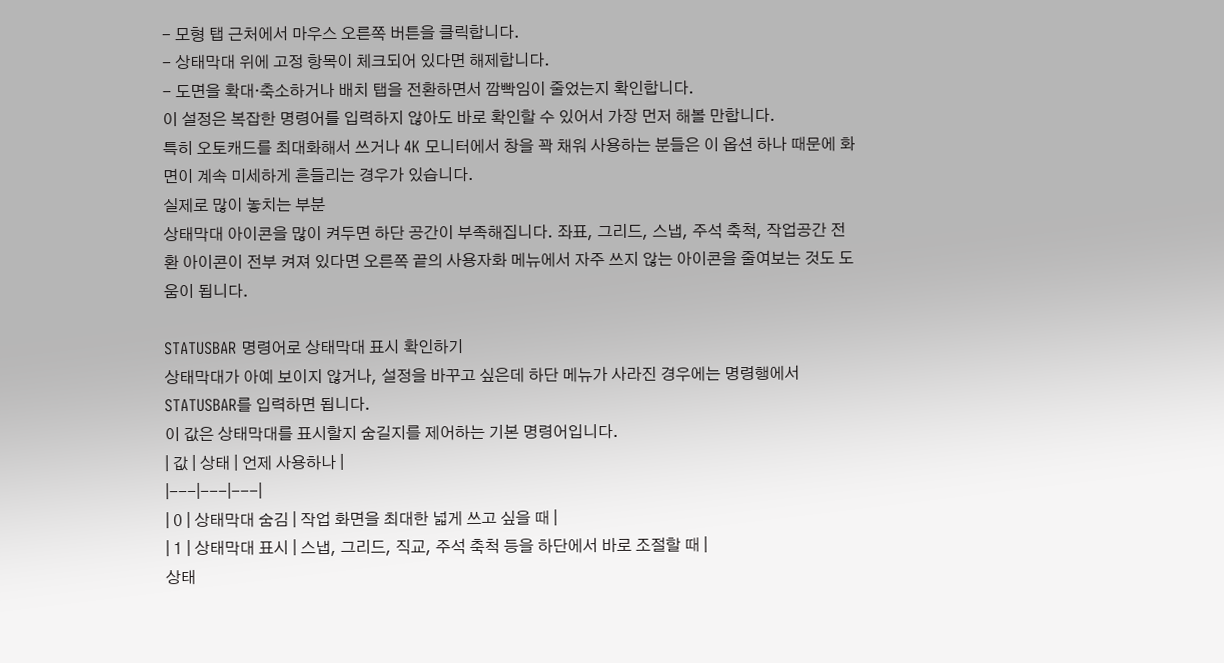- 모형 탭 근처에서 마우스 오른쪽 버튼을 클릭합니다.
- 상태막대 위에 고정 항목이 체크되어 있다면 해제합니다.
- 도면을 확대·축소하거나 배치 탭을 전환하면서 깜빡임이 줄었는지 확인합니다.
이 설정은 복잡한 명령어를 입력하지 않아도 바로 확인할 수 있어서 가장 먼저 해볼 만합니다.
특히 오토캐드를 최대화해서 쓰거나 4K 모니터에서 창을 꽉 채워 사용하는 분들은 이 옵션 하나 때문에 화면이 계속 미세하게 흔들리는 경우가 있습니다.
실제로 많이 놓치는 부분
상태막대 아이콘을 많이 켜두면 하단 공간이 부족해집니다. 좌표, 그리드, 스냅, 주석 축척, 작업공간 전환 아이콘이 전부 켜져 있다면 오른쪽 끝의 사용자화 메뉴에서 자주 쓰지 않는 아이콘을 줄여보는 것도 도움이 됩니다.

STATUSBAR 명령어로 상태막대 표시 확인하기
상태막대가 아예 보이지 않거나, 설정을 바꾸고 싶은데 하단 메뉴가 사라진 경우에는 명령행에서 STATUSBAR를 입력하면 됩니다.
이 값은 상태막대를 표시할지 숨길지를 제어하는 기본 명령어입니다.
| 값 | 상태 | 언제 사용하나 |
|---|---|---|
| 0 | 상태막대 숨김 | 작업 화면을 최대한 넓게 쓰고 싶을 때 |
| 1 | 상태막대 표시 | 스냅, 그리드, 직교, 주석 축척 등을 하단에서 바로 조절할 때 |
상태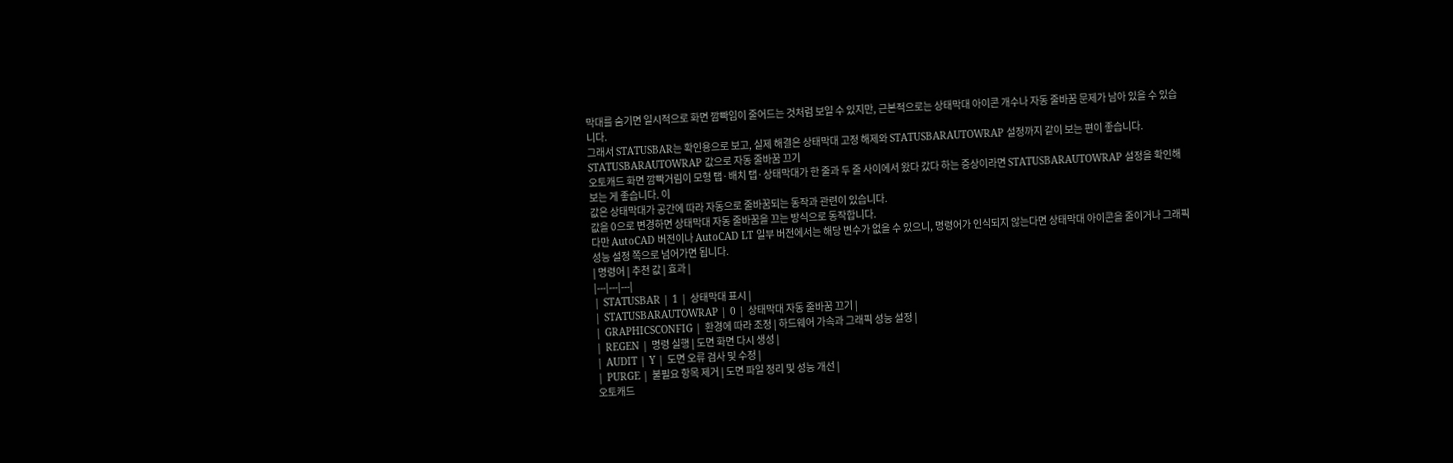막대를 숨기면 일시적으로 화면 깜빡임이 줄어드는 것처럼 보일 수 있지만, 근본적으로는 상태막대 아이콘 개수나 자동 줄바꿈 문제가 남아 있을 수 있습니다.
그래서 STATUSBAR는 확인용으로 보고, 실제 해결은 상태막대 고정 해제와 STATUSBARAUTOWRAP 설정까지 같이 보는 편이 좋습니다.
STATUSBARAUTOWRAP 값으로 자동 줄바꿈 끄기
오토캐드 화면 깜빡거림이 모형 탭·배치 탭·상태막대가 한 줄과 두 줄 사이에서 왔다 갔다 하는 증상이라면 STATUSBARAUTOWRAP 설정을 확인해보는 게 좋습니다. 이
값은 상태막대가 공간에 따라 자동으로 줄바꿈되는 동작과 관련이 있습니다.
값을 0으로 변경하면 상태막대 자동 줄바꿈을 끄는 방식으로 동작합니다.
다만 AutoCAD 버전이나 AutoCAD LT 일부 버전에서는 해당 변수가 없을 수 있으니, 명령어가 인식되지 않는다면 상태막대 아이콘을 줄이거나 그래픽 성능 설정 쪽으로 넘어가면 됩니다.
| 명령어 | 추천 값 | 효과 |
|---|---|---|
| STATUSBAR | 1 | 상태막대 표시 |
| STATUSBARAUTOWRAP | 0 | 상태막대 자동 줄바꿈 끄기 |
| GRAPHICSCONFIG | 환경에 따라 조정 | 하드웨어 가속과 그래픽 성능 설정 |
| REGEN | 명령 실행 | 도면 화면 다시 생성 |
| AUDIT | Y | 도면 오류 검사 및 수정 |
| PURGE | 불필요 항목 제거 | 도면 파일 정리 및 성능 개선 |
오토캐드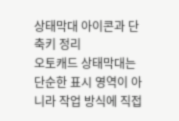상태막대 아이콘과 단축키 정리
오토캐드 상태막대는 단순한 표시 영역이 아니라 작업 방식에 직접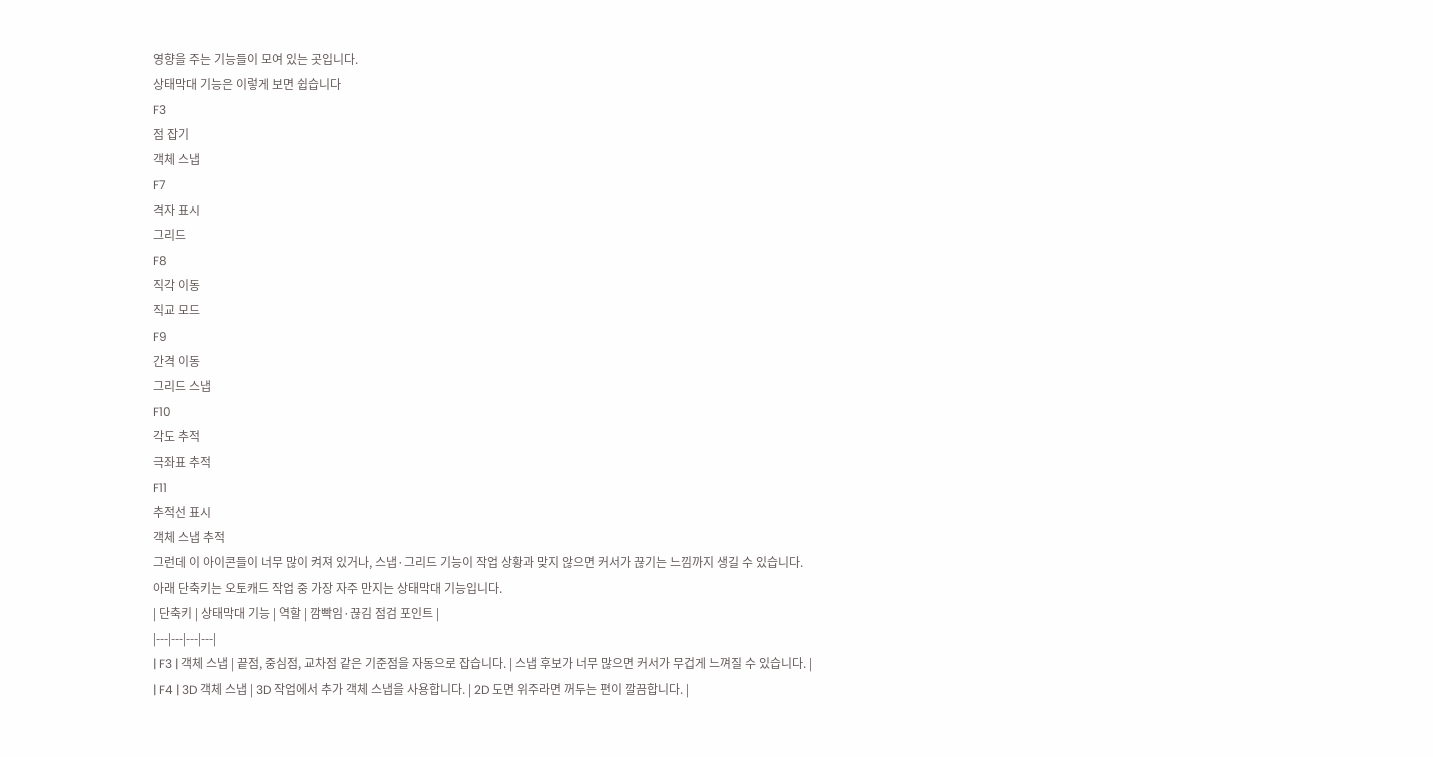영향을 주는 기능들이 모여 있는 곳입니다.
상태막대 기능은 이렇게 보면 쉽습니다
F3
점 잡기
객체 스냅
F7
격자 표시
그리드
F8
직각 이동
직교 모드
F9
간격 이동
그리드 스냅
F10
각도 추적
극좌표 추적
F11
추적선 표시
객체 스냅 추적
그런데 이 아이콘들이 너무 많이 켜져 있거나, 스냅·그리드 기능이 작업 상황과 맞지 않으면 커서가 끊기는 느낌까지 생길 수 있습니다.
아래 단축키는 오토캐드 작업 중 가장 자주 만지는 상태막대 기능입니다.
| 단축키 | 상태막대 기능 | 역할 | 깜빡임·끊김 점검 포인트 |
|---|---|---|---|
| F3 | 객체 스냅 | 끝점, 중심점, 교차점 같은 기준점을 자동으로 잡습니다. | 스냅 후보가 너무 많으면 커서가 무겁게 느껴질 수 있습니다. |
| F4 | 3D 객체 스냅 | 3D 작업에서 추가 객체 스냅을 사용합니다. | 2D 도면 위주라면 꺼두는 편이 깔끔합니다. |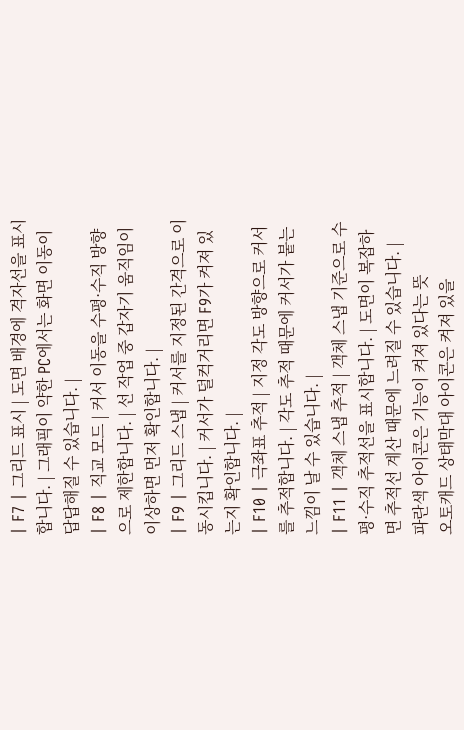| F7 | 그리드 표시 | 도면 배경에 격자선을 표시합니다. | 그래픽이 약한 PC에서는 화면 이동이 답답해질 수 있습니다. |
| F8 | 직교 모드 | 커서 이동을 수평·수직 방향으로 제한합니다. | 선 작업 중 갑자기 움직임이 이상하면 먼저 확인합니다. |
| F9 | 그리드 스냅 | 커서를 지정된 간격으로 이동시킵니다. | 커서가 덜컥거리면 F9가 켜져 있는지 확인합니다. |
| F10 | 극좌표 추적 | 지정 각도 방향으로 커서를 추적합니다. | 각도 추적 때문에 커서가 붙는 느낌이 날 수 있습니다. |
| F11 | 객체 스냅 추적 | 객체 스냅 기준으로 수평·수직 추적선을 표시합니다. | 도면이 복잡하면 추적선 계산 때문에 느려질 수 있습니다. |
파란색 아이콘은 기능이 켜져 있다는 뜻
오토캐드 상태막대 아이콘은 켜져 있을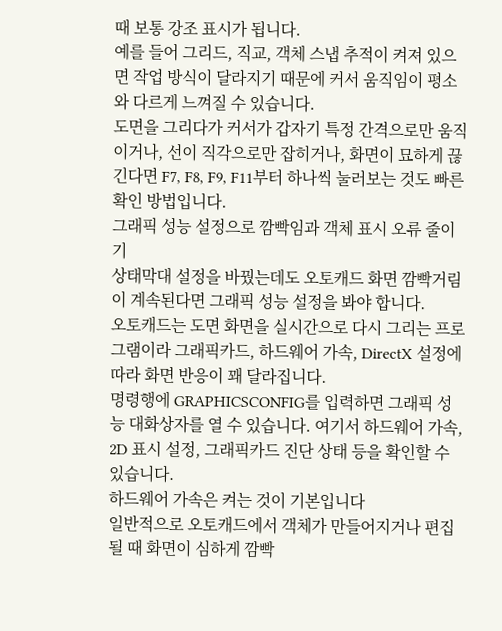때 보통 강조 표시가 됩니다.
예를 들어 그리드, 직교, 객체 스냅 추적이 켜져 있으면 작업 방식이 달라지기 때문에 커서 움직임이 평소와 다르게 느껴질 수 있습니다.
도면을 그리다가 커서가 갑자기 특정 간격으로만 움직이거나, 선이 직각으로만 잡히거나, 화면이 묘하게 끊긴다면 F7, F8, F9, F11부터 하나씩 눌러보는 것도 빠른 확인 방법입니다.
그래픽 성능 설정으로 깜빡임과 객체 표시 오류 줄이기
상태막대 설정을 바꿨는데도 오토캐드 화면 깜빡거림이 계속된다면 그래픽 성능 설정을 봐야 합니다.
오토캐드는 도면 화면을 실시간으로 다시 그리는 프로그램이라 그래픽카드, 하드웨어 가속, DirectX 설정에 따라 화면 반응이 꽤 달라집니다.
명령행에 GRAPHICSCONFIG를 입력하면 그래픽 성능 대화상자를 열 수 있습니다. 여기서 하드웨어 가속, 2D 표시 설정, 그래픽카드 진단 상태 등을 확인할 수 있습니다.
하드웨어 가속은 켜는 것이 기본입니다
일반적으로 오토캐드에서 객체가 만들어지거나 편집될 때 화면이 심하게 깜빡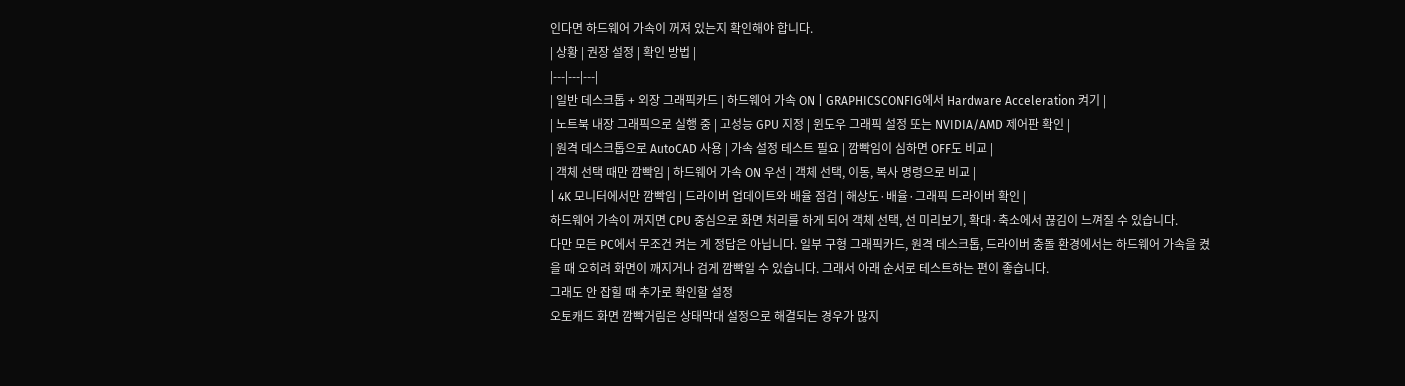인다면 하드웨어 가속이 꺼져 있는지 확인해야 합니다.
| 상황 | 권장 설정 | 확인 방법 |
|---|---|---|
| 일반 데스크톱 + 외장 그래픽카드 | 하드웨어 가속 ON | GRAPHICSCONFIG에서 Hardware Acceleration 켜기 |
| 노트북 내장 그래픽으로 실행 중 | 고성능 GPU 지정 | 윈도우 그래픽 설정 또는 NVIDIA/AMD 제어판 확인 |
| 원격 데스크톱으로 AutoCAD 사용 | 가속 설정 테스트 필요 | 깜빡임이 심하면 OFF도 비교 |
| 객체 선택 때만 깜빡임 | 하드웨어 가속 ON 우선 | 객체 선택, 이동, 복사 명령으로 비교 |
| 4K 모니터에서만 깜빡임 | 드라이버 업데이트와 배율 점검 | 해상도·배율·그래픽 드라이버 확인 |
하드웨어 가속이 꺼지면 CPU 중심으로 화면 처리를 하게 되어 객체 선택, 선 미리보기, 확대·축소에서 끊김이 느껴질 수 있습니다.
다만 모든 PC에서 무조건 켜는 게 정답은 아닙니다. 일부 구형 그래픽카드, 원격 데스크톱, 드라이버 충돌 환경에서는 하드웨어 가속을 켰을 때 오히려 화면이 깨지거나 검게 깜빡일 수 있습니다. 그래서 아래 순서로 테스트하는 편이 좋습니다.
그래도 안 잡힐 때 추가로 확인할 설정
오토캐드 화면 깜빡거림은 상태막대 설정으로 해결되는 경우가 많지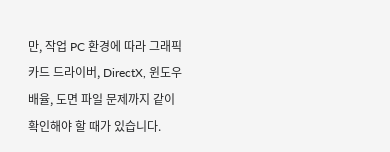만, 작업 PC 환경에 따라 그래픽카드 드라이버, DirectX, 윈도우 배율, 도면 파일 문제까지 같이 확인해야 할 때가 있습니다.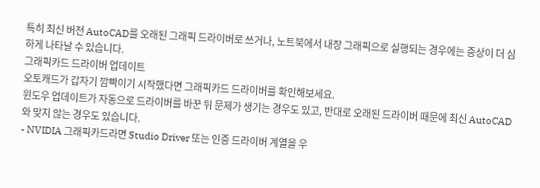특히 최신 버전 AutoCAD를 오래된 그래픽 드라이버로 쓰거나, 노트북에서 내장 그래픽으로 실행되는 경우에는 증상이 더 심하게 나타날 수 있습니다.
그래픽카드 드라이버 업데이트
오토캐드가 갑자기 깜빡이기 시작했다면 그래픽카드 드라이버를 확인해보세요.
윈도우 업데이트가 자동으로 드라이버를 바꾼 뒤 문제가 생기는 경우도 있고, 반대로 오래된 드라이버 때문에 최신 AutoCAD와 맞지 않는 경우도 있습니다.
- NVIDIA 그래픽카드라면 Studio Driver 또는 인증 드라이버 계열을 우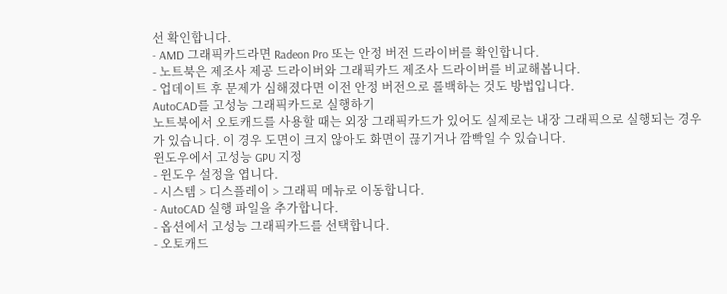선 확인합니다.
- AMD 그래픽카드라면 Radeon Pro 또는 안정 버전 드라이버를 확인합니다.
- 노트북은 제조사 제공 드라이버와 그래픽카드 제조사 드라이버를 비교해봅니다.
- 업데이트 후 문제가 심해졌다면 이전 안정 버전으로 롤백하는 것도 방법입니다.
AutoCAD를 고성능 그래픽카드로 실행하기
노트북에서 오토캐드를 사용할 때는 외장 그래픽카드가 있어도 실제로는 내장 그래픽으로 실행되는 경우가 있습니다. 이 경우 도면이 크지 않아도 화면이 끊기거나 깜빡일 수 있습니다.
윈도우에서 고성능 GPU 지정
- 윈도우 설정을 엽니다.
- 시스템 > 디스플레이 > 그래픽 메뉴로 이동합니다.
- AutoCAD 실행 파일을 추가합니다.
- 옵션에서 고성능 그래픽카드를 선택합니다.
- 오토캐드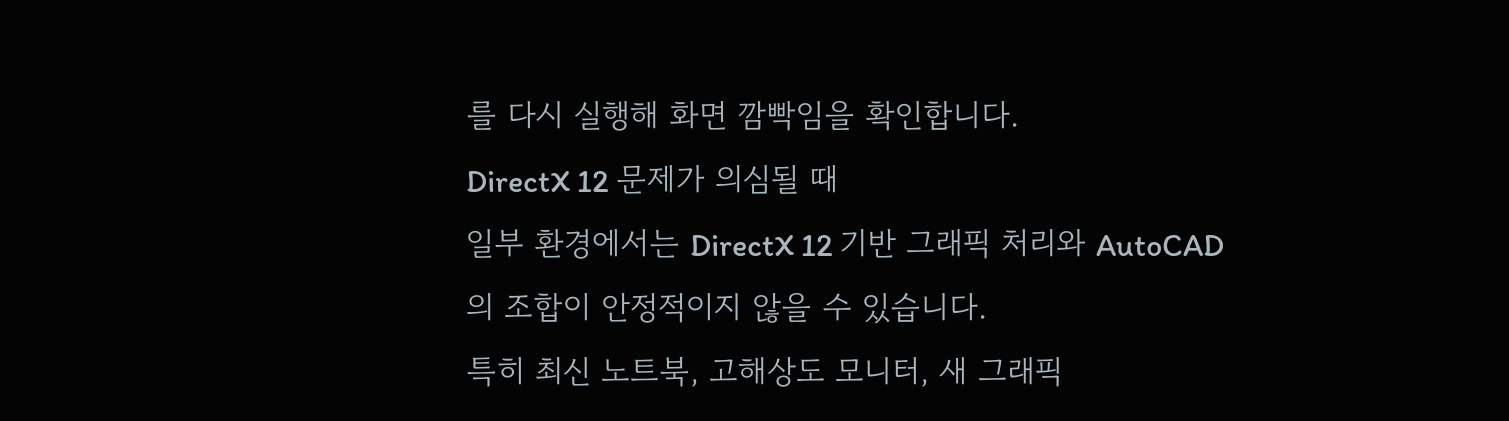를 다시 실행해 화면 깜빡임을 확인합니다.
DirectX 12 문제가 의심될 때
일부 환경에서는 DirectX 12 기반 그래픽 처리와 AutoCAD의 조합이 안정적이지 않을 수 있습니다.
특히 최신 노트북, 고해상도 모니터, 새 그래픽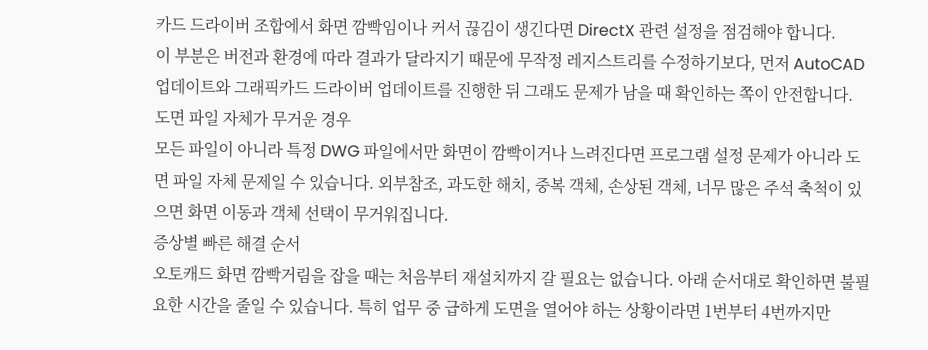카드 드라이버 조합에서 화면 깜빡임이나 커서 끊김이 생긴다면 DirectX 관련 설정을 점검해야 합니다.
이 부분은 버전과 환경에 따라 결과가 달라지기 때문에 무작정 레지스트리를 수정하기보다, 먼저 AutoCAD 업데이트와 그래픽카드 드라이버 업데이트를 진행한 뒤 그래도 문제가 남을 때 확인하는 쪽이 안전합니다.
도면 파일 자체가 무거운 경우
모든 파일이 아니라 특정 DWG 파일에서만 화면이 깜빡이거나 느려진다면 프로그램 설정 문제가 아니라 도면 파일 자체 문제일 수 있습니다. 외부참조, 과도한 해치, 중복 객체, 손상된 객체, 너무 많은 주석 축척이 있으면 화면 이동과 객체 선택이 무거워집니다.
증상별 빠른 해결 순서
오토캐드 화면 깜빡거림을 잡을 때는 처음부터 재설치까지 갈 필요는 없습니다. 아래 순서대로 확인하면 불필요한 시간을 줄일 수 있습니다. 특히 업무 중 급하게 도면을 열어야 하는 상황이라면 1번부터 4번까지만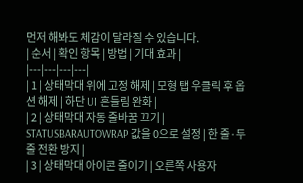먼저 해봐도 체감이 달라질 수 있습니다.
| 순서 | 확인 항목 | 방법 | 기대 효과 |
|---|---|---|---|
| 1 | 상태막대 위에 고정 해제 | 모형 탭 우클릭 후 옵션 해제 | 하단 UI 흔들림 완화 |
| 2 | 상태막대 자동 줄바꿈 끄기 | STATUSBARAUTOWRAP 값을 0으로 설정 | 한 줄·두 줄 전환 방지 |
| 3 | 상태막대 아이콘 줄이기 | 오른쪽 사용자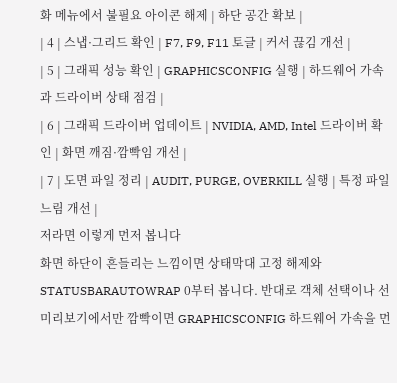화 메뉴에서 불필요 아이콘 해제 | 하단 공간 확보 |
| 4 | 스냅·그리드 확인 | F7, F9, F11 토글 | 커서 끊김 개선 |
| 5 | 그래픽 성능 확인 | GRAPHICSCONFIG 실행 | 하드웨어 가속과 드라이버 상태 점검 |
| 6 | 그래픽 드라이버 업데이트 | NVIDIA, AMD, Intel 드라이버 확인 | 화면 깨짐·깜빡임 개선 |
| 7 | 도면 파일 정리 | AUDIT, PURGE, OVERKILL 실행 | 특정 파일 느림 개선 |
저라면 이렇게 먼저 봅니다
화면 하단이 흔들리는 느낌이면 상태막대 고정 해제와 STATUSBARAUTOWRAP 0부터 봅니다. 반대로 객체 선택이나 선 미리보기에서만 깜빡이면 GRAPHICSCONFIG 하드웨어 가속을 먼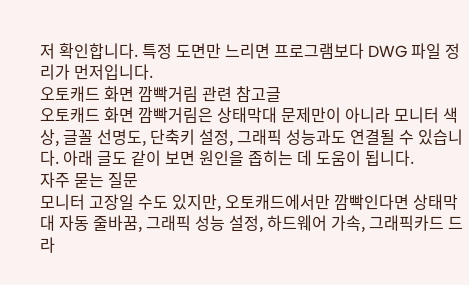저 확인합니다. 특정 도면만 느리면 프로그램보다 DWG 파일 정리가 먼저입니다.
오토캐드 화면 깜빡거림 관련 참고글
오토캐드 화면 깜빡거림은 상태막대 문제만이 아니라 모니터 색상, 글꼴 선명도, 단축키 설정, 그래픽 성능과도 연결될 수 있습니다. 아래 글도 같이 보면 원인을 좁히는 데 도움이 됩니다.
자주 묻는 질문
모니터 고장일 수도 있지만, 오토캐드에서만 깜빡인다면 상태막대 자동 줄바꿈, 그래픽 성능 설정, 하드웨어 가속, 그래픽카드 드라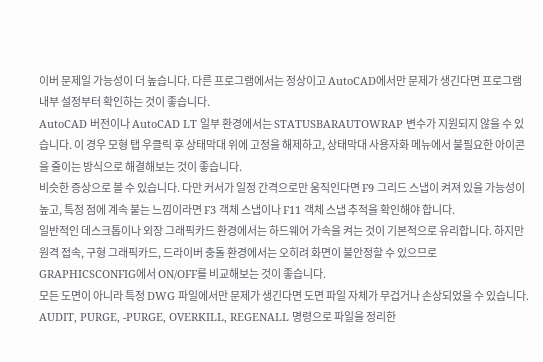이버 문제일 가능성이 더 높습니다. 다른 프로그램에서는 정상이고 AutoCAD에서만 문제가 생긴다면 프로그램 내부 설정부터 확인하는 것이 좋습니다.
AutoCAD 버전이나 AutoCAD LT 일부 환경에서는 STATUSBARAUTOWRAP 변수가 지원되지 않을 수 있습니다. 이 경우 모형 탭 우클릭 후 상태막대 위에 고정을 해제하고, 상태막대 사용자화 메뉴에서 불필요한 아이콘을 줄이는 방식으로 해결해보는 것이 좋습니다.
비슷한 증상으로 볼 수 있습니다. 다만 커서가 일정 간격으로만 움직인다면 F9 그리드 스냅이 켜져 있을 가능성이 높고, 특정 점에 계속 붙는 느낌이라면 F3 객체 스냅이나 F11 객체 스냅 추적을 확인해야 합니다.
일반적인 데스크톱이나 외장 그래픽카드 환경에서는 하드웨어 가속을 켜는 것이 기본적으로 유리합니다. 하지만 원격 접속, 구형 그래픽카드, 드라이버 충돌 환경에서는 오히려 화면이 불안정할 수 있으므로 GRAPHICSCONFIG에서 ON/OFF를 비교해보는 것이 좋습니다.
모든 도면이 아니라 특정 DWG 파일에서만 문제가 생긴다면 도면 파일 자체가 무겁거나 손상되었을 수 있습니다. AUDIT, PURGE, -PURGE, OVERKILL, REGENALL 명령으로 파일을 정리한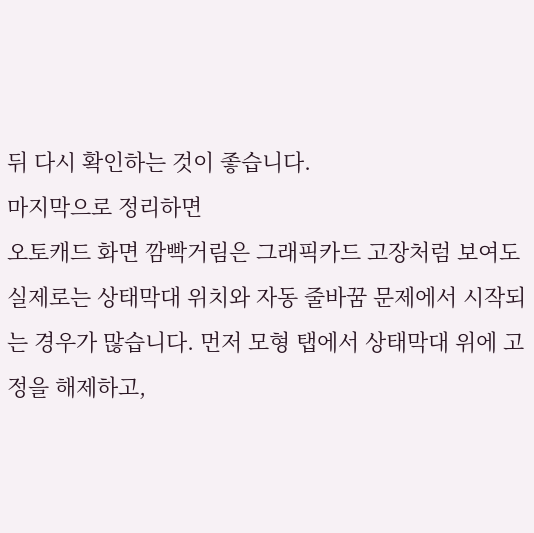뒤 다시 확인하는 것이 좋습니다.
마지막으로 정리하면
오토캐드 화면 깜빡거림은 그래픽카드 고장처럼 보여도 실제로는 상태막대 위치와 자동 줄바꿈 문제에서 시작되는 경우가 많습니다. 먼저 모형 탭에서 상태막대 위에 고정을 해제하고,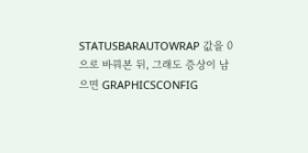STATUSBARAUTOWRAP 값을 0으로 바꿔본 뒤, 그래도 증상이 남으면 GRAPHICSCONFIG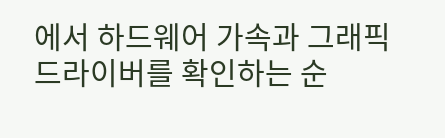에서 하드웨어 가속과 그래픽 드라이버를 확인하는 순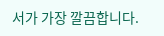서가 가장 깔끔합니다.